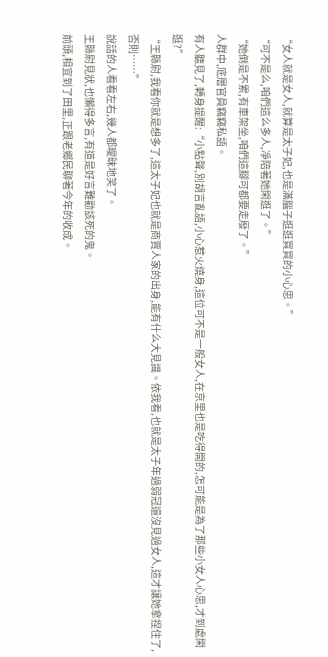“女人就是女人,就算是太子妃,也是滿腦子逛逛買買的小心思。”
“可不是么,咱們這么多人,凈陪著她閑逛了。”
“她倒是不累,有車架坐,咱們這腳可都要走廢了。”
人群中,底層官員竊竊私語。
有人聽見了,轉身提醒:“小點聲,別胡言亂語,小心惹火燒身,這位可不是一般女人,在京里也是吃得開的,怎可能是為了那些小女人心思,才到處閑逛?”
“王縣尉,我看你就是想多了,這太子妃也就是商賈人家的出身,能有什么大見識。依我看,也就是太子年過弱冠還沒見過女人,這才讓她拿捏住了,否則……”
說話的人看看左右,幾人都曖昧地笑了。
王縣尉見狀,也懶得多言,有道是好言難勸該死的鬼。
前頭,相宜到了田里,正跟老鄉民聊著今年的收成。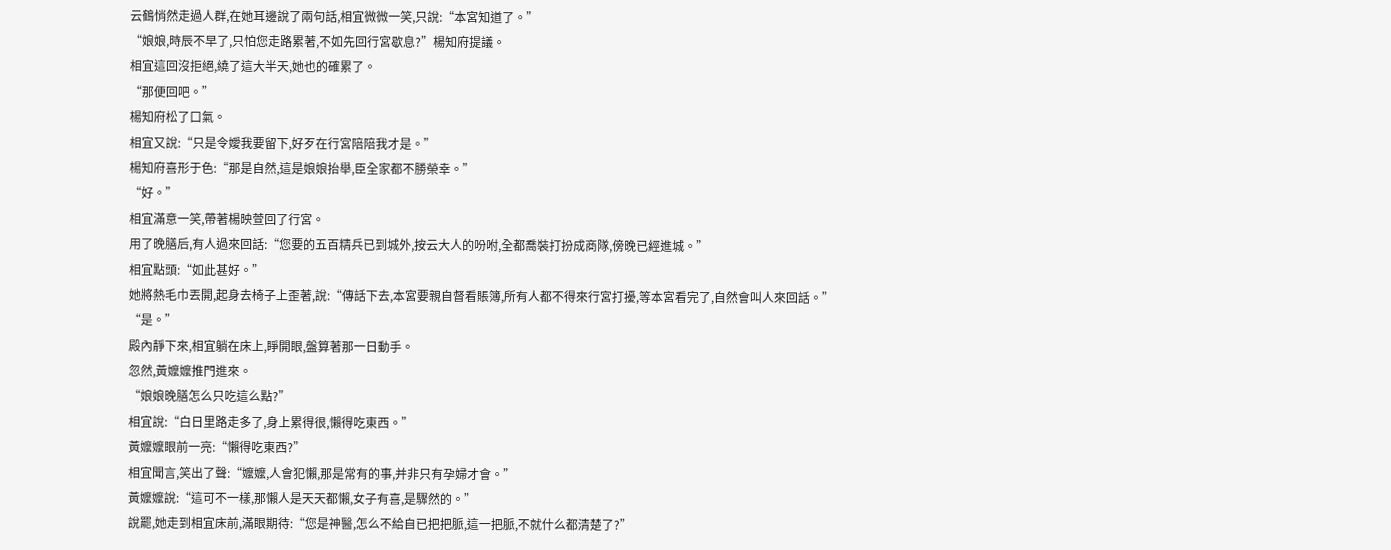云鶴悄然走過人群,在她耳邊說了兩句話,相宜微微一笑,只說:“本宮知道了。”
“娘娘,時辰不早了,只怕您走路累著,不如先回行宮歇息?”楊知府提議。
相宜這回沒拒絕,繞了這大半天,她也的確累了。
“那便回吧。”
楊知府松了口氣。
相宜又說:“只是令嬡我要留下,好歹在行宮陪陪我才是。”
楊知府喜形于色:“那是自然,這是娘娘抬舉,臣全家都不勝榮幸。”
“好。”
相宜滿意一笑,帶著楊映萱回了行宮。
用了晚膳后,有人過來回話:“您要的五百精兵已到城外,按云大人的吩咐,全都喬裝打扮成商隊,傍晚已經進城。”
相宜點頭:“如此甚好。”
她將熱毛巾丟開,起身去椅子上歪著,說:“傳話下去,本宮要親自督看賬簿,所有人都不得來行宮打擾,等本宮看完了,自然會叫人來回話。”
“是。”
殿內靜下來,相宜躺在床上,睜開眼,盤算著那一日動手。
忽然,黃嬤嬤推門進來。
“娘娘晚膳怎么只吃這么點?”
相宜說:“白日里路走多了,身上累得很,懶得吃東西。”
黃嬤嬤眼前一亮:“懶得吃東西?”
相宜聞言,笑出了聲:“嬤嬤,人會犯懶,那是常有的事,并非只有孕婦才會。”
黃嬤嬤說:“這可不一樣,那懶人是天天都懶,女子有喜,是驟然的。”
說罷,她走到相宜床前,滿眼期待:“您是神醫,怎么不給自已把把脈,這一把脈,不就什么都清楚了?”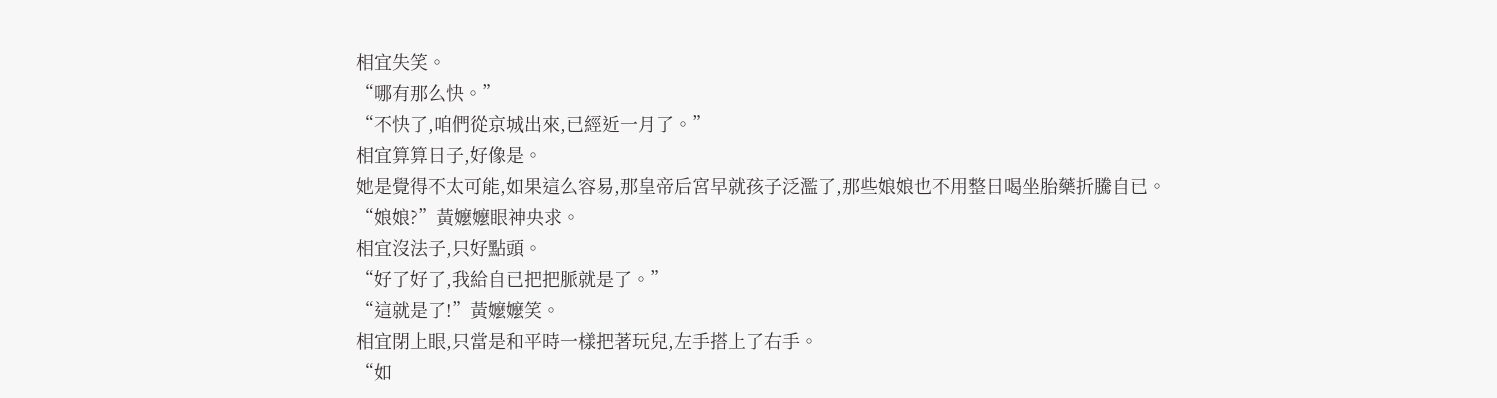相宜失笑。
“哪有那么快。”
“不快了,咱們從京城出來,已經近一月了。”
相宜算算日子,好像是。
她是覺得不太可能,如果這么容易,那皇帝后宮早就孩子泛濫了,那些娘娘也不用整日喝坐胎藥折騰自已。
“娘娘?”黃嬤嬤眼神央求。
相宜沒法子,只好點頭。
“好了好了,我給自已把把脈就是了。”
“這就是了!”黃嬤嬤笑。
相宜閉上眼,只當是和平時一樣把著玩兒,左手搭上了右手。
“如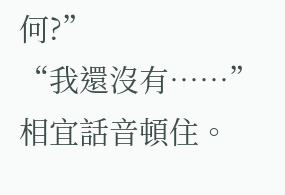何?”
“我還沒有……”相宜話音頓住。